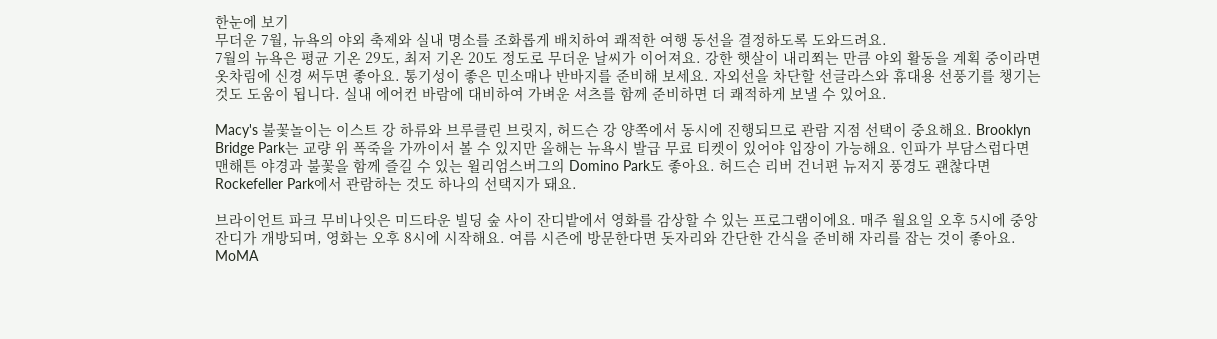한눈에 보기
무더운 7월, 뉴욕의 야외 축제와 실내 명소를 조화롭게 배치하여 쾌적한 여행 동선을 결정하도록 도와드려요.
7월의 뉴욕은 평균 기온 29도, 최저 기온 20도 정도로 무더운 날씨가 이어져요. 강한 햇살이 내리쬐는 만큼 야외 활동을 계획 중이라면 옷차림에 신경 써두면 좋아요. 통기성이 좋은 민소매나 반바지를 준비해 보세요. 자외선을 차단할 선글라스와 휴대용 선풍기를 챙기는 것도 도움이 됩니다. 실내 에어컨 바람에 대비하여 가벼운 셔츠를 함께 준비하면 더 쾌적하게 보낼 수 있어요.

Macy's 불꽃놀이는 이스트 강 하류와 브루클린 브릿지, 허드슨 강 양쪽에서 동시에 진행되므로 관람 지점 선택이 중요해요. Brooklyn Bridge Park는 교량 위 폭죽을 가까이서 볼 수 있지만 올해는 뉴욕시 발급 무료 티켓이 있어야 입장이 가능해요. 인파가 부담스럽다면 맨해튼 야경과 불꽃을 함께 즐길 수 있는 윌리엄스버그의 Domino Park도 좋아요. 허드슨 리버 건너편 뉴저지 풍경도 괜찮다면 Rockefeller Park에서 관람하는 것도 하나의 선택지가 돼요.

브라이언트 파크 무비나잇은 미드타운 빌딩 숲 사이 잔디밭에서 영화를 감상할 수 있는 프로그램이에요. 매주 월요일 오후 5시에 중앙 잔디가 개방되며, 영화는 오후 8시에 시작해요. 여름 시즌에 방문한다면 돗자리와 간단한 간식을 준비해 자리를 잡는 것이 좋아요. MoMA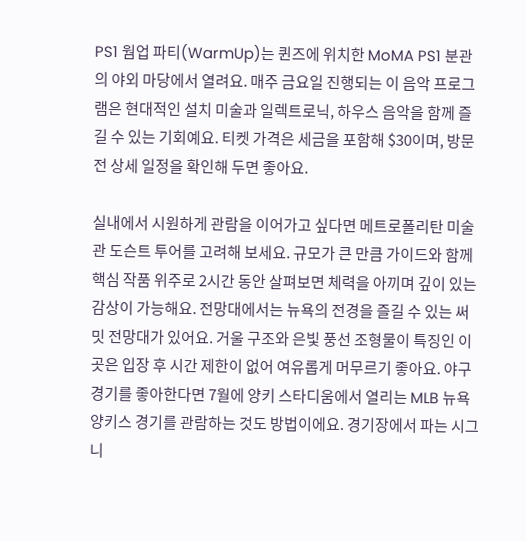PS1 웜업 파티(WarmUp)는 퀸즈에 위치한 MoMA PS1 분관의 야외 마당에서 열려요. 매주 금요일 진행되는 이 음악 프로그램은 현대적인 설치 미술과 일렉트로닉, 하우스 음악을 함께 즐길 수 있는 기회예요. 티켓 가격은 세금을 포함해 $30이며, 방문 전 상세 일정을 확인해 두면 좋아요.

실내에서 시원하게 관람을 이어가고 싶다면 메트로폴리탄 미술관 도슨트 투어를 고려해 보세요. 규모가 큰 만큼 가이드와 함께 핵심 작품 위주로 2시간 동안 살펴보면 체력을 아끼며 깊이 있는 감상이 가능해요. 전망대에서는 뉴욕의 전경을 즐길 수 있는 써밋 전망대가 있어요. 거울 구조와 은빛 풍선 조형물이 특징인 이곳은 입장 후 시간 제한이 없어 여유롭게 머무르기 좋아요. 야구 경기를 좋아한다면 7월에 양키 스타디움에서 열리는 MLB 뉴욕 양키스 경기를 관람하는 것도 방법이에요. 경기장에서 파는 시그니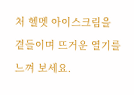처 헬멧 아이스크림을 곁들이며 뜨거운 열기를 느껴 보세요.